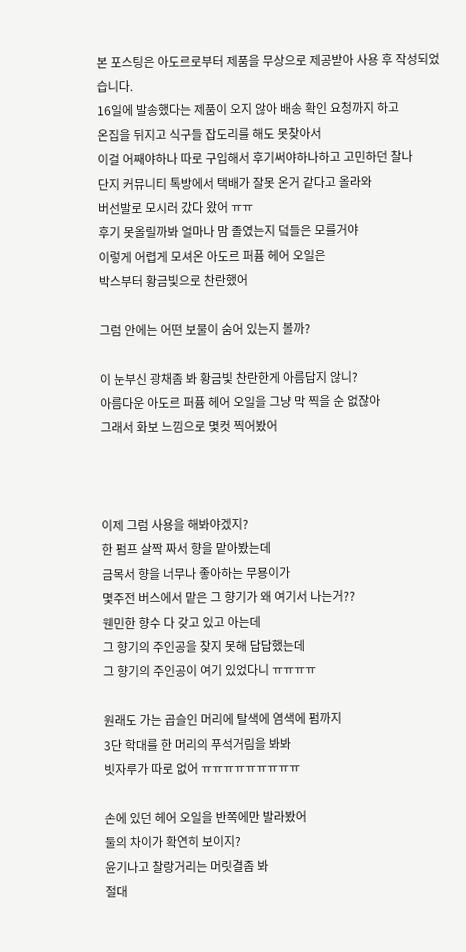본 포스팅은 아도르로부터 제품을 무상으로 제공받아 사용 후 작성되었습니다.
16일에 발송했다는 제품이 오지 않아 배송 확인 요청까지 하고
온집을 뒤지고 식구들 잡도리를 해도 못찾아서
이걸 어째야하나 따로 구입해서 후기써야하나하고 고민하던 찰나
단지 커뮤니티 톡방에서 택배가 잘못 온거 같다고 올라와
버선발로 모시러 갔다 왔어 ㅠㅠ
후기 못올릴까봐 얼마나 맘 졸였는지 덬들은 모를거야
이렇게 어렵게 모셔온 아도르 퍼퓸 헤어 오일은
박스부터 황금빛으로 찬란했어

그럼 안에는 어떤 보물이 숨어 있는지 볼까?

이 눈부신 광채좀 봐 황금빛 찬란한게 아름답지 않니?
아름다운 아도르 퍼퓸 헤어 오일을 그냥 막 찍을 순 없잖아
그래서 화보 느낌으로 몇컷 찍어봤어



이제 그럼 사용을 해봐야겠지?
한 펌프 살짝 짜서 향을 맡아봤는데
금목서 향을 너무나 좋아하는 무묭이가
몇주전 버스에서 맡은 그 향기가 왜 여기서 나는거??
웬민한 향수 다 갖고 있고 아는데
그 향기의 주인공을 찾지 못해 답답했는데
그 향기의 주인공이 여기 있었다니 ㅠㅠㅠㅠ

원래도 가는 곱슬인 머리에 탈색에 염색에 펌까지
3단 학대를 한 머리의 푸석거림을 봐봐
빗자루가 따로 없어 ㅠㅠㅠㅠㅠㅠㅠㅠㅠ

손에 있던 헤어 오일을 반쪽에만 발라봤어
둘의 차이가 확연히 보이지?
윤기나고 찰랑거리는 머릿결좀 봐
절대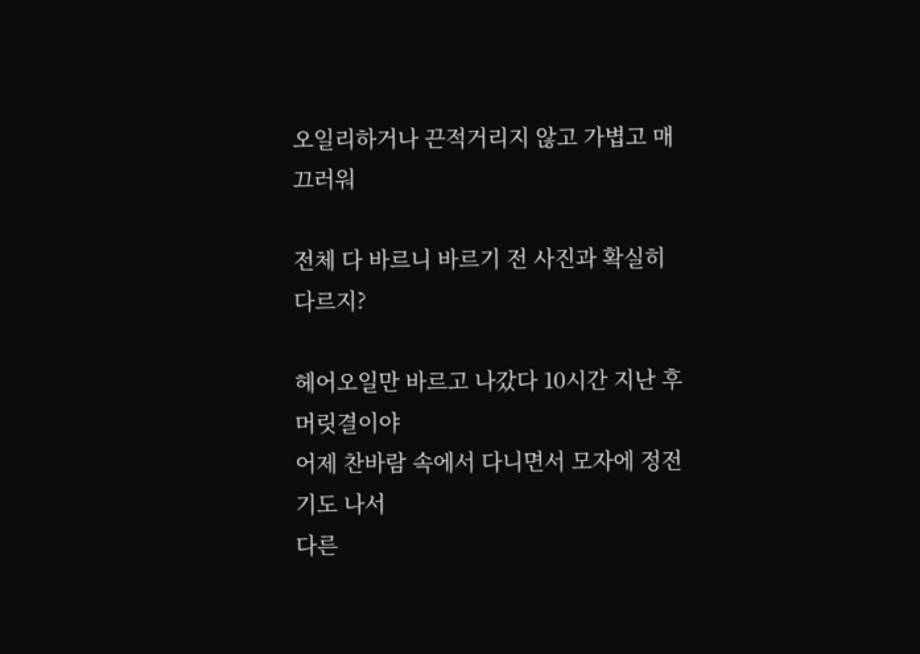오일리하거나 끈적거리지 않고 가볍고 매끄러워

전체 다 바르니 바르기 전 사진과 확실히 다르지?

헤어오일만 바르고 나갔다 10시간 지난 후 머릿결이야
어제 찬바람 속에서 다니면서 모자에 정전기도 나서
다른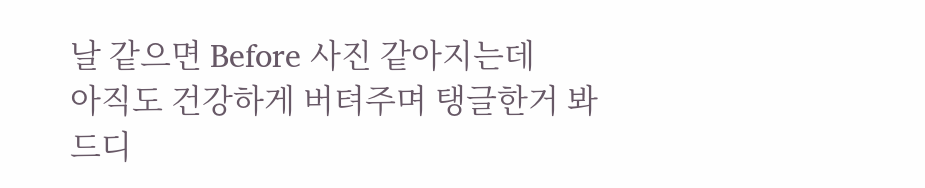날 같으면 Before 사진 같아지는데
아직도 건강하게 버텨주며 탱글한거 봐
드디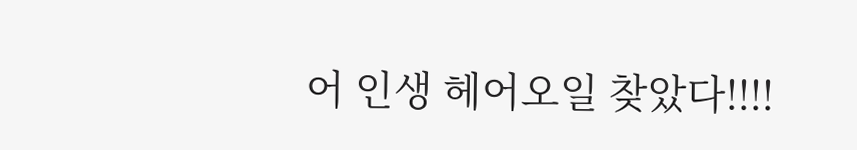어 인생 헤어오일 찾았다!!!!